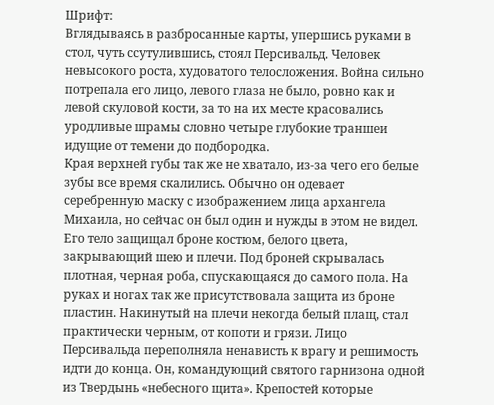Шрифт:
Вглядываясь в разбросанные карты, упершись руками в стол, чуть ссутулившись, стоял Персивальд. Человек невысокого роста, худоватого телосложения. Война сильно потрепала его лицо, левого глаза не было, ровно как и левой скуловой кости, за то на их месте красовались уродливые шрамы словно четыре глубокие траншеи идущие от темени до подбородка.
Края верхней губы так же не хватало, из-за чего его белые зубы все время скалились. Обычно он одевает серебренную маску с изображением лица архангела Михаила, но сейчас он был один и нужды в этом не видел.
Его тело защищал броне костюм, белого цвета, закрывающий шею и плечи. Под броней скрывалась плотная, черная роба, спускающаяся до самого пола. На руках и ногах так же присутствовала защита из броне пластин. Накинутый на плечи некогда белый плащ, стал практически черным, от копоти и грязи. Лицо Персивальда переполняла ненависть к врагу и решимость идти до конца. Он, командующий святого гарнизона одной из Твердынь «небесного щита». Крепостей которые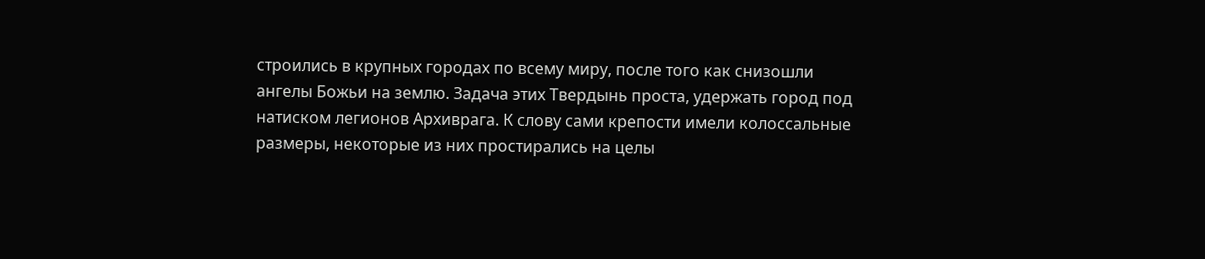строились в крупных городах по всему миру, после того как снизошли ангелы Божьи на землю. Задача этих Твердынь проста, удержать город под натиском легионов Архиврага. К слову сами крепости имели колоссальные размеры, некоторые из них простирались на целы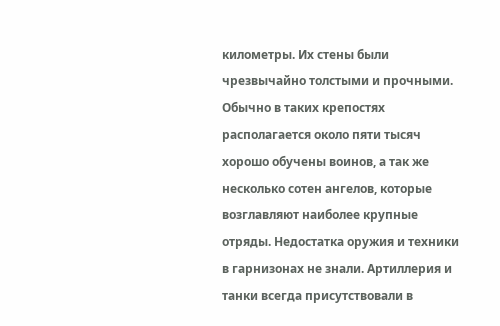километры. Их стены были чрезвычайно толстыми и прочными. Обычно в таких крепостях располагается около пяти тысяч хорошо обучены воинов, а так же несколько сотен ангелов, которые возглавляют наиболее крупные отряды. Недостатка оружия и техники в гарнизонах не знали. Артиллерия и танки всегда присутствовали в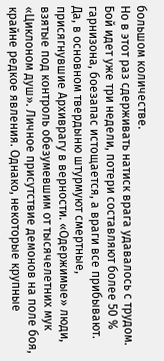большом количестве.
Но в этот раз сдерживать натиск врага удавалось с трудом. Бой идет уже три недели, потери составляют более 50 % гарнизона, боезапас истощается, а враги все прибывают. Да, в основном твердыню штурмуют смертные, присягнувшие Архиврагу в верности. «Одержимые» люди, взятые под контроль обезумевшим от тысячелетних мук «Циклоном душ». Личное присутствие демонов на поле боя, крайне редкое явления. Однако, некоторые крупные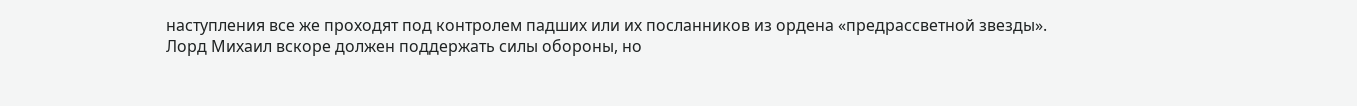наступления все же проходят под контролем падших или их посланников из ордена «предрассветной звезды».
Лорд Михаил вскоре должен поддержать силы обороны, но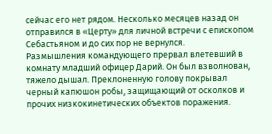сейчас его нет рядом. Несколько месяцев назад он отправился в «Церту» для личной встречи с епископом Себастьяном и до сих пор не вернулся.
Размышления командующего прервал влетевший в комнату младший офицер Дарий. Он был взволнован, тяжело дышал. Преклоненную голову покрывал черный капюшон робы, защищающий от осколков и прочих низкокинетических объектов поражения.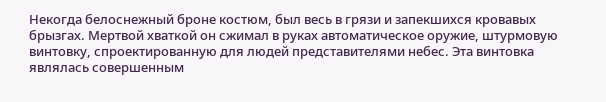Некогда белоснежный броне костюм, был весь в грязи и запекшихся кровавых брызгах. Мертвой хваткой он сжимал в руках автоматическое оружие, штурмовую винтовку, спроектированную для людей представителями небес. Эта винтовка являлась совершенным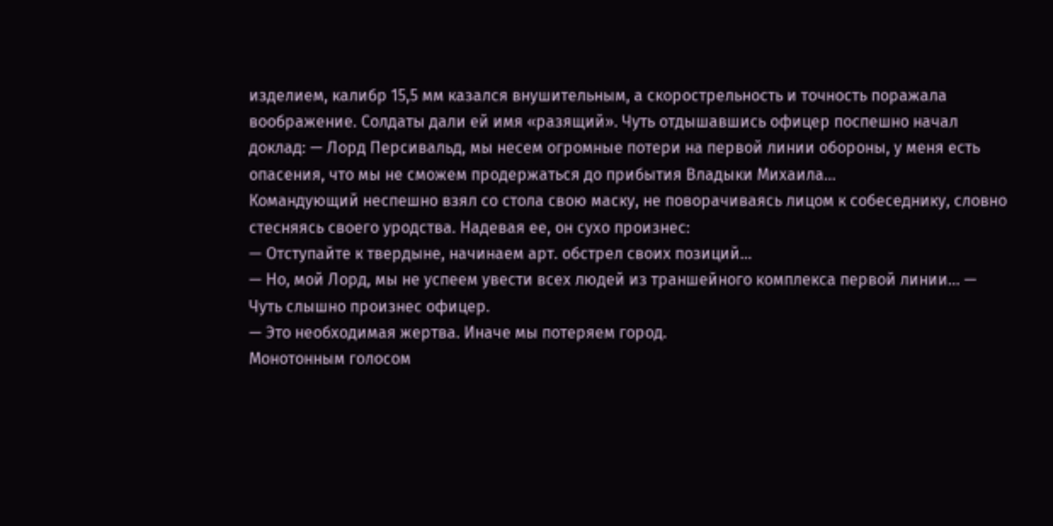изделием, калибр 15,5 мм казался внушительным, а скорострельность и точность поражала воображение. Солдаты дали ей имя «разящий». Чуть отдышавшись офицер поспешно начал доклад: — Лорд Персивальд, мы несем огромные потери на первой линии обороны, у меня есть опасения, что мы не сможем продержаться до прибытия Владыки Михаила…
Командующий неспешно взял со стола свою маску, не поворачиваясь лицом к собеседнику, словно стесняясь своего уродства. Надевая ее, он сухо произнес:
— Отступайте к твердыне, начинаем арт. обстрел своих позиций…
— Но, мой Лорд, мы не успеем увести всех людей из траншейного комплекса первой линии… — Чуть слышно произнес офицер.
— Это необходимая жертва. Иначе мы потеряем город.
Монотонным голосом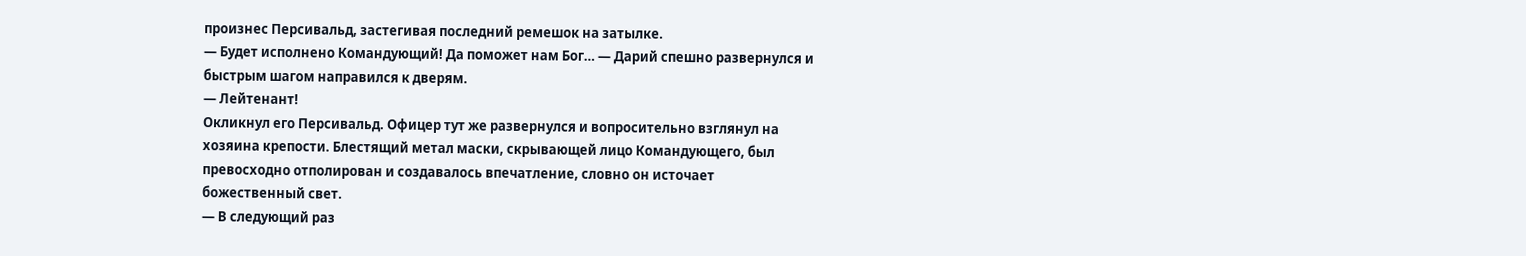произнес Персивальд, застегивая последний ремешок на затылке.
— Будет исполнено Командующий! Да поможет нам Бог… — Дарий спешно развернулся и быстрым шагом направился к дверям.
— Лейтенант!
Окликнул его Персивальд. Офицер тут же развернулся и вопросительно взглянул на хозяина крепости. Блестящий метал маски, скрывающей лицо Командующего, был превосходно отполирован и создавалось впечатление, словно он источает божественный свет.
— В следующий раз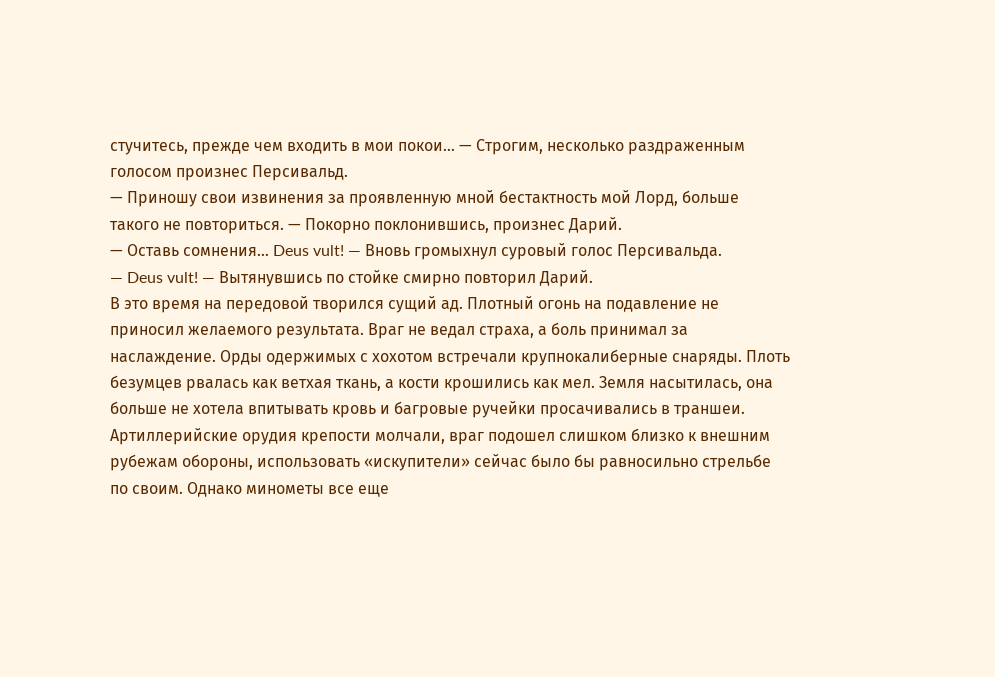стучитесь, прежде чем входить в мои покои… — Строгим, несколько раздраженным голосом произнес Персивальд.
— Приношу свои извинения за проявленную мной бестактность мой Лорд, больше такого не повториться. — Покорно поклонившись, произнес Дарий.
— Оставь сомнения… Deus vult! — Вновь громыхнул суровый голос Персивальда.
— Deus vult! — Вытянувшись по стойке смирно повторил Дарий.
В это время на передовой творился сущий ад. Плотный огонь на подавление не приносил желаемого результата. Враг не ведал страха, а боль принимал за наслаждение. Орды одержимых с хохотом встречали крупнокалиберные снаряды. Плоть безумцев рвалась как ветхая ткань, а кости крошились как мел. Земля насытилась, она больше не хотела впитывать кровь и багровые ручейки просачивались в траншеи.
Артиллерийские орудия крепости молчали, враг подошел слишком близко к внешним рубежам обороны, использовать «искупители» сейчас было бы равносильно стрельбе по своим. Однако минометы все еще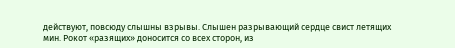действуют, повсюду слышны взрывы. Слышен разрывающий сердце свист летящих мин. Рокот «разящих» доносится со всех сторон, из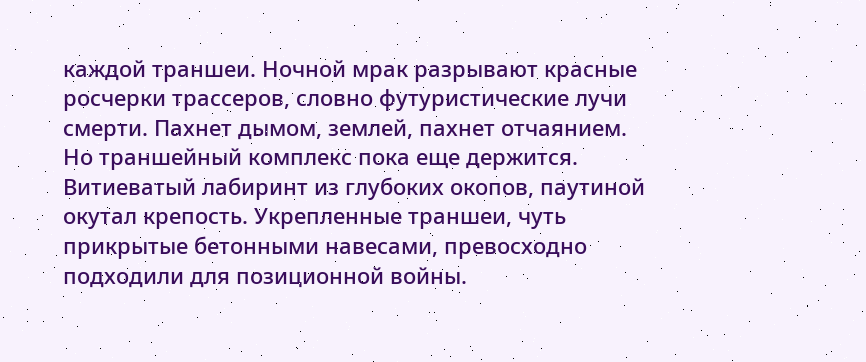каждой траншеи. Ночной мрак разрывают красные росчерки трассеров, словно футуристические лучи смерти. Пахнет дымом, землей, пахнет отчаянием. Но траншейный комплекс пока еще держится. Витиеватый лабиринт из глубоких окопов, паутиной окутал крепость. Укрепленные траншеи, чуть прикрытые бетонными навесами, превосходно подходили для позиционной войны.